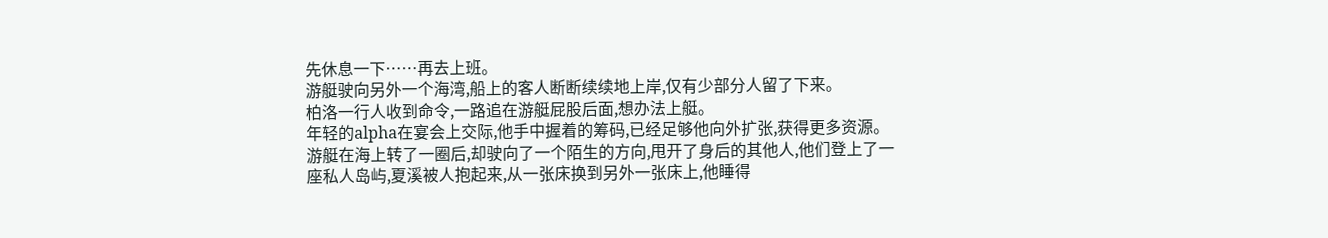先休息一下……再去上班。
游艇驶向另外一个海湾,船上的客人断断续续地上岸,仅有少部分人留了下来。
柏洛一行人收到命令,一路追在游艇屁股后面,想办法上艇。
年轻的alpha在宴会上交际,他手中握着的筹码,已经足够他向外扩张,获得更多资源。
游艇在海上转了一圈后,却驶向了一个陌生的方向,甩开了身后的其他人,他们登上了一座私人岛屿,夏溪被人抱起来,从一张床换到另外一张床上,他睡得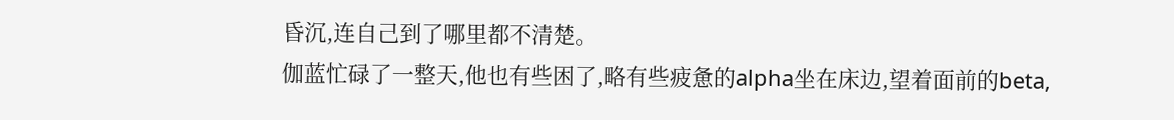昏沉,连自己到了哪里都不清楚。
伽蓝忙碌了一整天,他也有些困了,略有些疲惫的alpha坐在床边,望着面前的beta,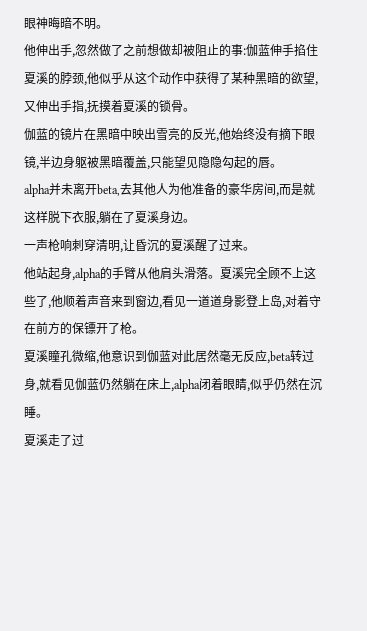眼神晦暗不明。
他伸出手,忽然做了之前想做却被阻止的事:伽蓝伸手掐住夏溪的脖颈,他似乎从这个动作中获得了某种黑暗的欲望,又伸出手指,抚摸着夏溪的锁骨。
伽蓝的镜片在黑暗中映出雪亮的反光,他始终没有摘下眼镜,半边身躯被黑暗覆盖,只能望见隐隐勾起的唇。
alpha并未离开beta,去其他人为他准备的豪华房间,而是就这样脱下衣服,躺在了夏溪身边。
一声枪响刺穿清明,让昏沉的夏溪醒了过来。
他站起身,alpha的手臂从他肩头滑落。夏溪完全顾不上这些了,他顺着声音来到窗边,看见一道道身影登上岛,对着守在前方的保镖开了枪。
夏溪瞳孔微缩,他意识到伽蓝对此居然毫无反应,beta转过身,就看见伽蓝仍然躺在床上,alpha闭着眼睛,似乎仍然在沉睡。
夏溪走了过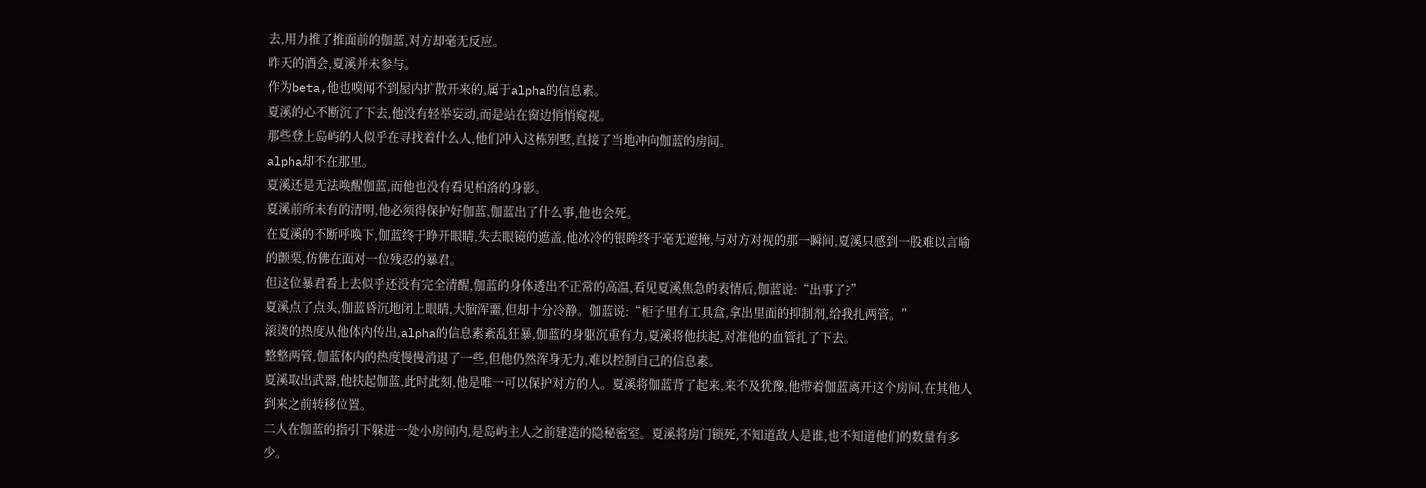去,用力推了推面前的伽蓝,对方却毫无反应。
昨天的酒会,夏溪并未参与。
作为beta,他也嗅闻不到屋内扩散开来的,属于alpha的信息素。
夏溪的心不断沉了下去,他没有轻举妄动,而是站在窗边悄悄窥视。
那些登上岛屿的人似乎在寻找着什么人,他们冲入这栋别墅,直接了当地冲向伽蓝的房间。
alpha却不在那里。
夏溪还是无法唤醒伽蓝,而他也没有看见柏洛的身影。
夏溪前所未有的清明,他必须得保护好伽蓝,伽蓝出了什么事,他也会死。
在夏溪的不断呼唤下,伽蓝终于睁开眼睛,失去眼镜的遮盖,他冰冷的银眸终于毫无遮掩,与对方对视的那一瞬间,夏溪只感到一股难以言喻的颤栗,仿佛在面对一位残忍的暴君。
但这位暴君看上去似乎还没有完全清醒,伽蓝的身体透出不正常的高温,看见夏溪焦急的表情后,伽蓝说:“出事了?”
夏溪点了点头,伽蓝昏沉地闭上眼睛,大脑浑噩,但却十分冷静。伽蓝说:“柜子里有工具盒,拿出里面的抑制剂,给我扎两管。”
滚烫的热度从他体内传出,alpha的信息素紊乱狂暴,伽蓝的身躯沉重有力,夏溪将他扶起,对准他的血管扎了下去。
整整两管,伽蓝体内的热度慢慢消退了一些,但他仍然浑身无力,难以控制自己的信息素。
夏溪取出武器,他扶起伽蓝,此时此刻,他是唯一可以保护对方的人。夏溪将伽蓝背了起来,来不及犹豫,他带着伽蓝离开这个房间,在其他人到来之前转移位置。
二人在伽蓝的指引下躲进一处小房间内,是岛屿主人之前建造的隐秘密室。夏溪将房门锁死,不知道敌人是谁,也不知道他们的数量有多少。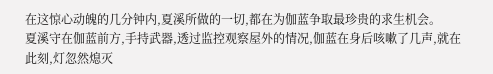在这惊心动魄的几分钟内,夏溪所做的一切,都在为伽蓝争取最珍贵的求生机会。
夏溪守在伽蓝前方,手持武器,透过监控观察屋外的情况,伽蓝在身后咳嗽了几声,就在此刻,灯忽然熄灭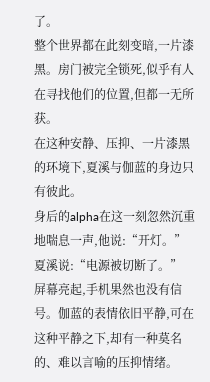了。
整个世界都在此刻变暗,一片漆黑。房门被完全锁死,似乎有人在寻找他们的位置,但都一无所获。
在这种安静、压抑、一片漆黑的环境下,夏溪与伽蓝的身边只有彼此。
身后的alpha在这一刻忽然沉重地喘息一声,他说:“开灯。”
夏溪说:“电源被切断了。”
屏幕亮起,手机果然也没有信号。伽蓝的表情依旧平静,可在这种平静之下,却有一种莫名的、难以言喻的压抑情绪。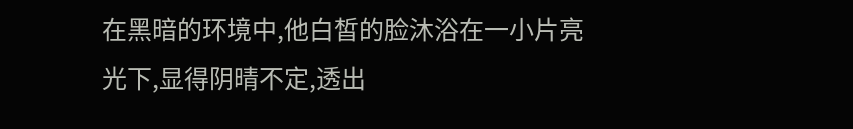在黑暗的环境中,他白皙的脸沐浴在一小片亮光下,显得阴晴不定,透出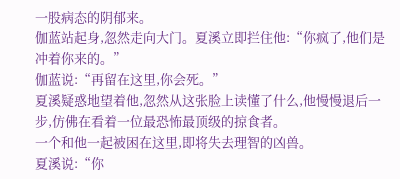一股病态的阴郁来。
伽蓝站起身,忽然走向大门。夏溪立即拦住他:“你疯了,他们是冲着你来的。”
伽蓝说:“再留在这里,你会死。”
夏溪疑惑地望着他,忽然从这张脸上读懂了什么,他慢慢退后一步,仿佛在看着一位最恐怖最顶级的掠食者。
一个和他一起被困在这里,即将失去理智的凶兽。
夏溪说:“你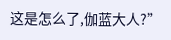这是怎么了,伽蓝大人?”